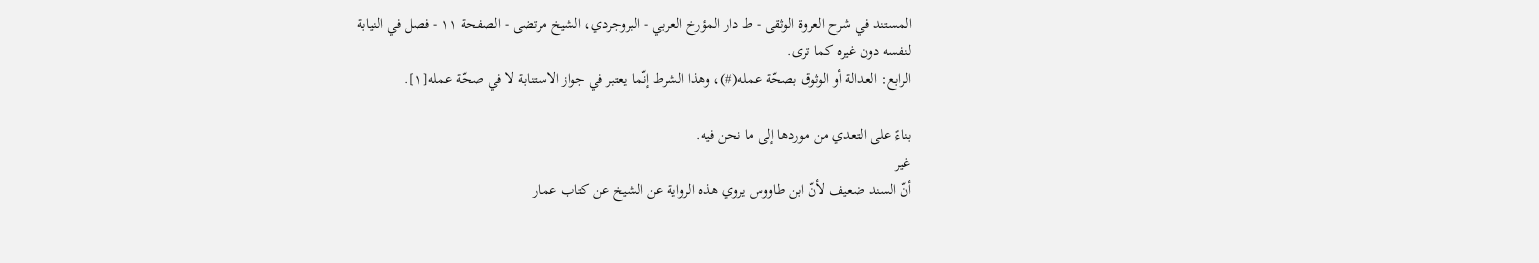المستند في شرح العروة الوثقى - ط دار المؤرخ العربي - البروجردي، الشيخ مرتضى - الصفحة ١١ - فصل في النيابة
لنفسه دون غيره كما ترى.
الرابع: العدالة أو الوثوق بصحّة عمله(#)، وهذا الشرط إنّما يعتبر في جواز الاستنابة لا في صحّة عمله[١].

بناءً على التعدي من موردها إلى ما نحن فيه.
غير
أنّ السند ضعيف لأنّ ابن طاووس يروي هذه الرواية عن الشيخ عن كتاب عمار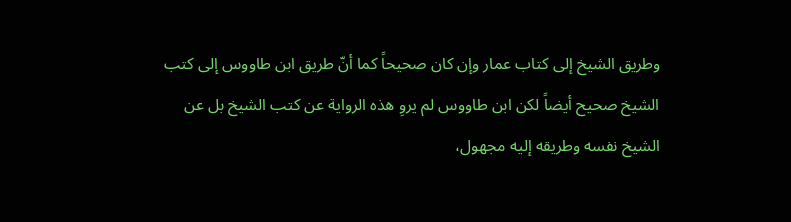وطريق الشيخ إلى كتاب عمار وإن كان صحيحاً كما أنّ طريق ابن طاووس إلى كتب
الشيخ صحيح أيضاً لكن ابن طاووس لم يروِ هذه الرواية عن كتب الشيخ بل عن
الشيخ نفسه وطريقه إليه مجهول،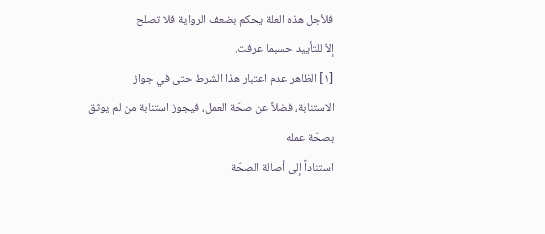فلأجل هذه العلة يحكم بضعف الرواية فلا تصلح
إلاّ للتأييد حسبما عرفت.
[١] الظاهر عدم اعتبار هذا الشرط حتى في جواز
الاستنابة، فضلاً عن صحّة العمل، فيجوز استنابة من لم يوثق بصحّة عمله
استناداً إلى أصالة الصحّة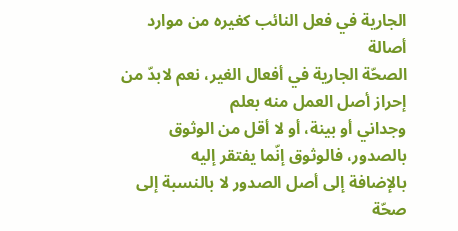الجارية في فعل النائب كغيره من موارد أصالة
الصحّة الجارية في أفعال الغير، نعم لابدّ من إحراز أصل العمل منه بعلم
وجداني أو بينة، أو لا أقل من الوثوق بالصدور، فالوثوق إنّما يفتقر إليه
بالإضافة إلى أصل الصدور لا بالنسبة إلى صحّة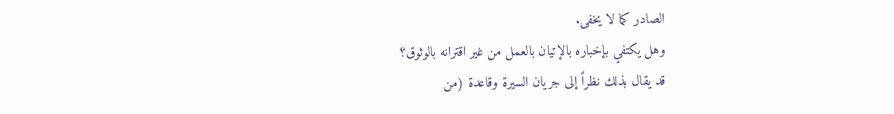الصادر كما لا يخفى.
وهل يكتفي بإخباره بالإتيان بالعمل من غير اقترانه بالوثوق؟
قد يقال بذلك نظراً إلى جريان السيرة وقاعدة (من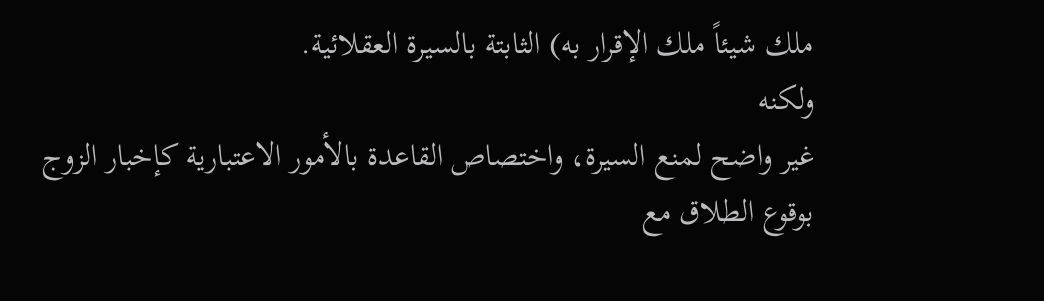ملك شيئاً ملك الإقرار به) الثابتة بالسيرة العقلائية.
ولكنه
غير واضح لمنع السيرة، واختصاص القاعدة بالأمور الاعتبارية كإخبار الزوج
بوقوع الطلاق مع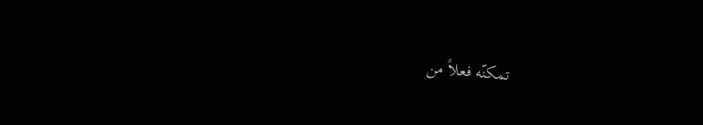تمكنّه فعلاً من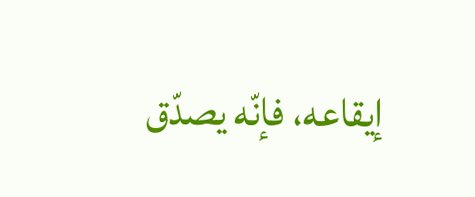إيقاعه، فإنّه يصدّق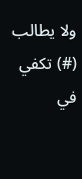ولا يطالب
(#) تكفي في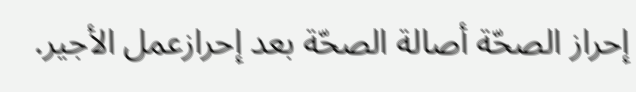إحراز الصحّة أصالة الصحّة بعد إحرازعمل الأجير.